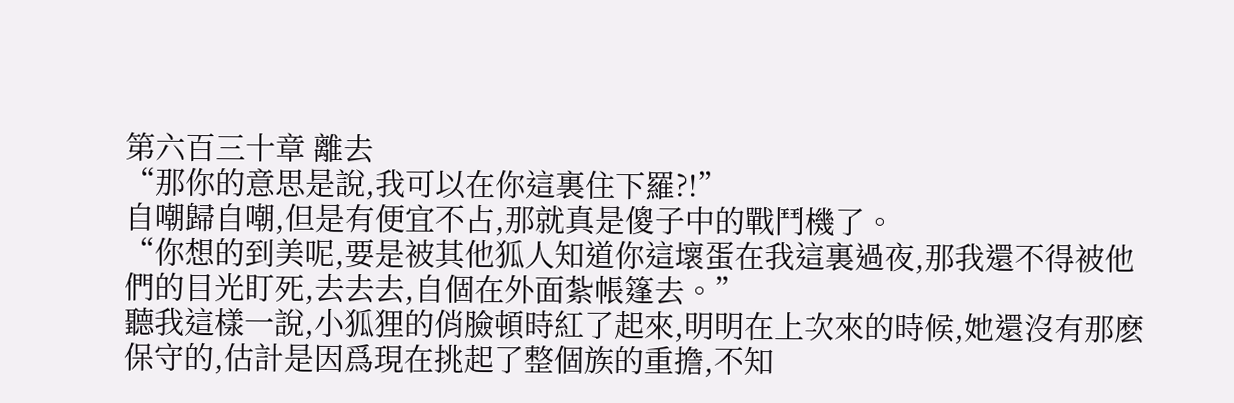第六百三十章 離去
“那你的意思是說,我可以在你這裏住下羅?!”
自嘲歸自嘲,但是有便宜不占,那就真是傻子中的戰鬥機了。
“你想的到美呢,要是被其他狐人知道你這壞蛋在我這裏過夜,那我還不得被他們的目光盯死,去去去,自個在外面紮帳篷去。”
聽我這樣一說,小狐狸的俏臉頓時紅了起來,明明在上次來的時候,她還沒有那麽保守的,估計是因爲現在挑起了整個族的重擔,不知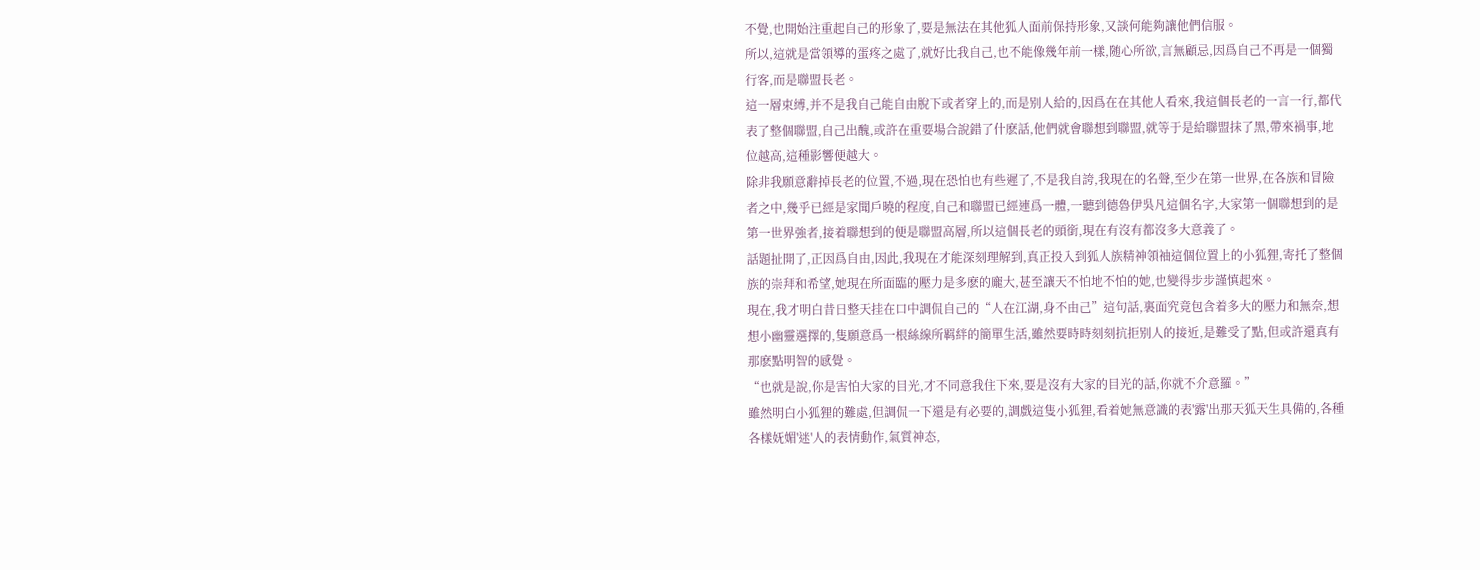不覺,也開始注重起自己的形象了,要是無法在其他狐人面前保持形象,又談何能夠讓他們信服。
所以,這就是當領導的蛋疼之處了,就好比我自己,也不能像幾年前一樣,随心所欲,言無顧忌,因爲自己不再是一個獨行客,而是聯盟長老。
這一層束縛,并不是我自己能自由脫下或者穿上的,而是别人給的,因爲在在其他人看來,我這個長老的一言一行,都代表了整個聯盟,自己出醜,或許在重要場合說錯了什麽話,他們就會聯想到聯盟,就等于是給聯盟抹了黑,帶來禍事,地位越高,這種影響便越大。
除非我願意辭掉長老的位置,不過,現在恐怕也有些遲了,不是我自誇,我現在的名聲,至少在第一世界,在各族和冒險者之中,幾乎已經是家聞戶曉的程度,自己和聯盟已經連爲一體,一聽到德魯伊吳凡這個名字,大家第一個聯想到的是第一世界強者,接着聯想到的便是聯盟高層,所以這個長老的頭銜,現在有沒有都沒多大意義了。
話題扯開了,正因爲自由,因此,我現在才能深刻理解到,真正投入到狐人族精神領袖這個位置上的小狐狸,寄托了整個族的崇拜和希望,她現在所面臨的壓力是多麽的龐大,甚至讓天不怕地不怕的她,也變得步步謹慎起來。
現在,我才明白昔日整天挂在口中調侃自己的“人在江湖,身不由己”這句話,裏面究竟包含着多大的壓力和無奈,想想小幽靈選擇的,隻願意爲一根絲線所羁絆的簡單生活,雖然要時時刻刻抗拒别人的接近,是難受了點,但或許還真有那麽點明智的感覺。
“也就是說,你是害怕大家的目光,才不同意我住下來,要是沒有大家的目光的話,你就不介意羅。”
雖然明白小狐狸的難處,但調侃一下還是有必要的,調戲這隻小狐狸,看着她無意識的表'露'出那天狐天生具備的,各種各樣妩媚'迷'人的表情動作,氣質神态,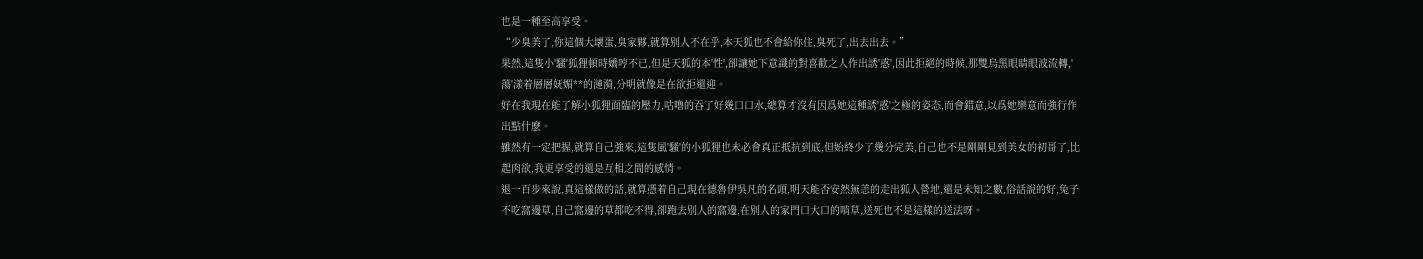也是一種至高享受。
“少臭美了,你這個大壞蛋,臭家夥,就算别人不在乎,本天狐也不會給你住,臭死了,出去出去。”
果然,這隻小'騷'狐狸頓時嬌哼不已,但是天狐的本'性',卻讓她下意識的對喜歡之人作出誘'惑',因此拒絕的時候,那雙烏黑眼睛眼波流轉,'蕩'漾着層層妩媚**的漣漪,分明就像是在欲拒還迎。
好在我現在能了解小狐狸面臨的壓力,咕噜的吞了好幾口口水,總算才沒有因爲她這種誘'惑'之極的姿态,而會錯意,以爲她樂意而強行作出點什麽。
雖然有一定把握,就算自己強來,這隻風'騷'的小狐狸也未必會真正抵抗到底,但始終少了幾分完美,自己也不是剛剛見到美女的初哥了,比起肉欲,我更享受的還是互相之間的感情。
退一百步來說,真這樣做的話,就算憑着自己現在德魯伊吳凡的名頭,明天能否安然無恙的走出狐人營地,還是未知之數,俗話說的好,兔子不吃窩邊草,自己窩邊的草都吃不得,卻跑去别人的窩邊,在别人的家門口大口的啃草,送死也不是這樣的送法呀。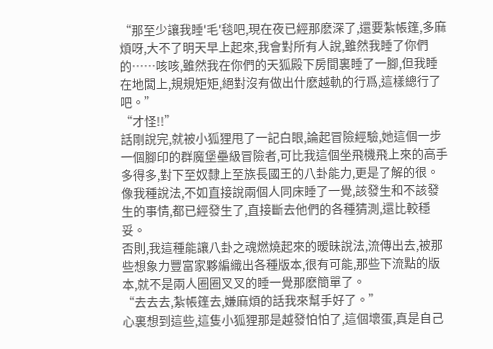“那至少讓我睡'毛'毯吧,現在夜已經那麽深了,還要紮帳篷,多麻煩呀,大不了明天早上起來,我會對所有人說,雖然我睡了你們的……咳咳,雖然我在你們的天狐殿下房間裏睡了一腳,但我睡在地闆上,規規矩矩,絕對沒有做出什麽越軌的行爲,這樣總行了吧。”
“才怪!!”
話剛說完,就被小狐狸甩了一記白眼,論起冒險經驗,她這個一步一個腳印的群魔堡壘級冒險者,可比我這個坐飛機飛上來的高手多得多,對下至奴隸上至族長國王的八卦能力,更是了解的很。
像我種說法,不如直接說兩個人同床睡了一覺,該發生和不該發生的事情,都已經發生了,直接斷去他們的各種猜測,還比較穩妥。
否則,我這種能讓八卦之魂燃燒起來的暧昧說法,流傳出去,被那些想象力豐富家夥編織出各種版本,很有可能,那些下流點的版本,就不是兩人圈圈叉叉的睡一覺那麽簡單了。
“去去去,紮帳篷去,嫌麻煩的話我來幫手好了。”
心裏想到這些,這隻小狐狸那是越發怕怕了,這個壞蛋,真是自己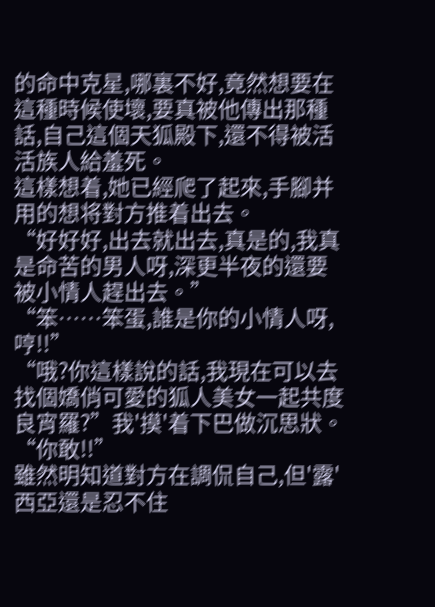的命中克星,哪裏不好,竟然想要在這種時候使壞,要真被他傳出那種話,自己這個天狐殿下,還不得被活活族人給羞死。
這樣想着,她已經爬了起來,手腳并用的想将對方推着出去。
“好好好,出去就出去,真是的,我真是命苦的男人呀,深更半夜的還要被小情人趕出去。”
“笨……笨蛋,誰是你的小情人呀,哼!!”
“哦?你這樣說的話,我現在可以去找個嬌俏可愛的狐人美女一起共度良宵羅?”我'摸'着下巴做沉思狀。
“你敢!!”
雖然明知道對方在調侃自己,但'露'西亞還是忍不住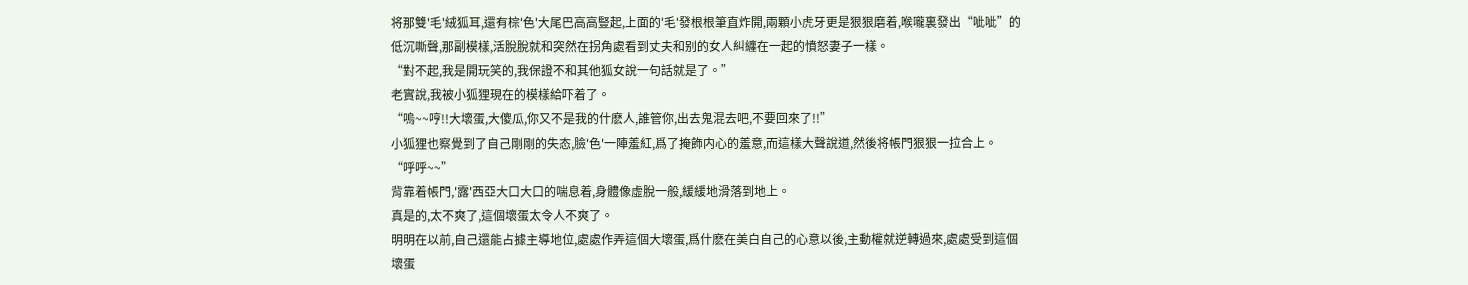将那雙'毛'絨狐耳,還有棕'色'大尾巴高高豎起,上面的'毛'發根根筆直炸開,兩顆小虎牙更是狠狠磨着,喉嚨裏發出“呲呲”的低沉嘶聲,那副模樣,活脫脫就和突然在拐角處看到丈夫和别的女人糾纏在一起的憤怒妻子一樣。
“對不起,我是開玩笑的,我保證不和其他狐女說一句話就是了。”
老實說,我被小狐狸現在的模樣給吓着了。
“嗚~~哼!!大壞蛋,大傻瓜,你又不是我的什麽人,誰管你,出去鬼混去吧,不要回來了!!”
小狐狸也察覺到了自己剛剛的失态,臉'色'一陣羞紅,爲了掩飾内心的羞意,而這樣大聲說道,然後将帳門狠狠一拉合上。
“呼呼~~”
背靠着帳門,'露'西亞大口大口的喘息着,身體像虛脫一般,緩緩地滑落到地上。
真是的,太不爽了,這個壞蛋太令人不爽了。
明明在以前,自己還能占據主導地位,處處作弄這個大壞蛋,爲什麽在美白自己的心意以後,主動權就逆轉過來,處處受到這個壞蛋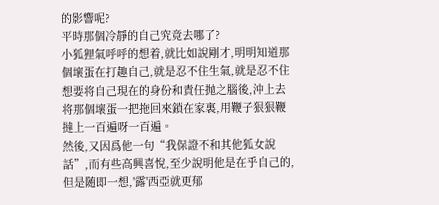的影響呢?
平時那個冷靜的自己究竟去哪了?
小狐狸氣呼呼的想着,就比如說剛才,明明知道那個壞蛋在打趣自己,就是忍不住生氣,就是忍不住想要将自己現在的身份和責任抛之腦後,沖上去将那個壞蛋一把拖回來鎖在家裏,用鞭子狠狠鞭撻上一百遍呀一百遍。
然後,又因爲他一句“我保證不和其他狐女說話”,而有些高興喜悅,至少說明他是在乎自己的,但是随即一想,'露'西亞就更郁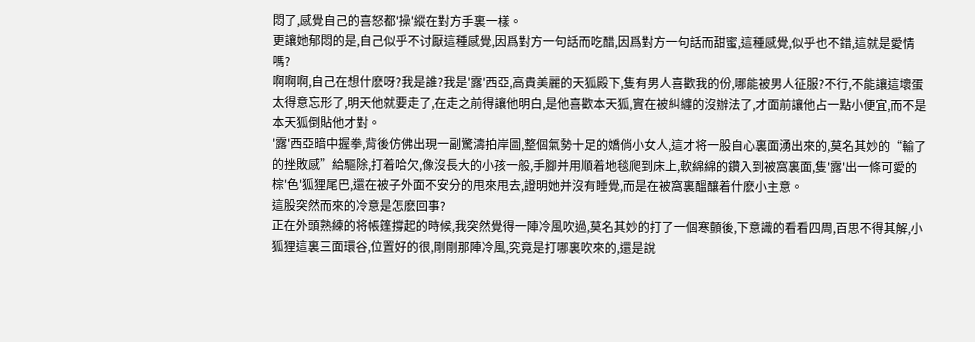悶了,感覺自己的喜怒都'操'縱在對方手裏一樣。
更讓她郁悶的是,自己似乎不讨厭這種感覺,因爲對方一句話而吃醋,因爲對方一句話而甜蜜,這種感覺,似乎也不錯,這就是愛情嗎?
啊啊啊,自己在想什麽呀?我是誰?我是'露'西亞,高貴美麗的天狐殿下,隻有男人喜歡我的份,哪能被男人征服?不行,不能讓這壞蛋太得意忘形了,明天他就要走了,在走之前得讓他明白,是他喜歡本天狐,實在被糾纏的沒辦法了,才面前讓他占一點小便宜,而不是本天狐倒貼他才對。
'露'西亞暗中握拳,背後仿佛出現一副驚濤拍岸圖,整個氣勢十足的嬌俏小女人,這才将一股自心裏面湧出來的,莫名其妙的“輸了的挫敗感”給驅除,打着哈欠,像沒長大的小孩一般,手腳并用順着地毯爬到床上,軟綿綿的鑽入到被窩裏面,隻'露'出一條可愛的棕'色'狐狸尾巴,還在被子外面不安分的甩來甩去,證明她并沒有睡覺,而是在被窩裏醞釀着什麽小主意。
這股突然而來的冷意是怎麽回事?
正在外頭熟練的将帳篷撐起的時候,我突然覺得一陣冷風吹過,莫名其妙的打了一個寒顫後,下意識的看看四周,百思不得其解,小狐狸這裏三面環谷,位置好的很,剛剛那陣冷風,究竟是打哪裏吹來的,還是說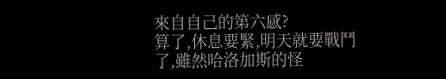來自自己的第六感?
算了,休息要緊,明天就要戰鬥了,雖然哈洛加斯的怪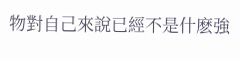物對自己來說已經不是什麽強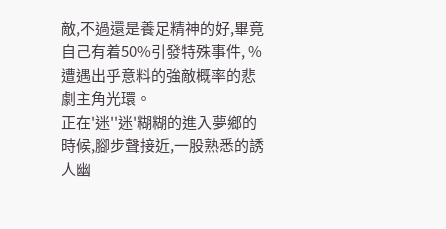敵,不過還是養足精神的好,畢竟自己有着50%引發特殊事件, %遭遇出乎意料的強敵概率的悲劇主角光環。
正在'迷''迷'糊糊的進入夢鄉的時候,腳步聲接近,一股熟悉的誘人幽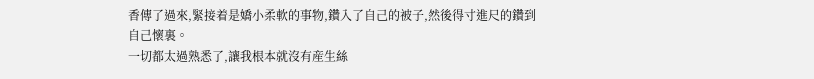香傳了過來,緊接着是嬌小柔軟的事物,鑽入了自己的被子,然後得寸進尺的鑽到自己懷裏。
一切都太過熟悉了,讓我根本就沒有産生絲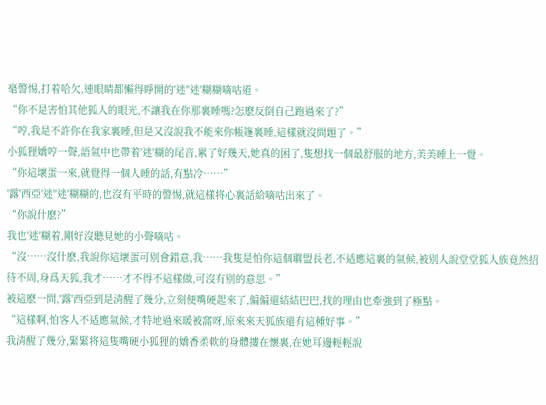毫警惕,打着哈欠,連眼睛都懶得睜開的'迷''迷'糊糊嘀咕道。
“你不是害怕其他狐人的眼光,不讓我在你那裏睡嗎?怎麽反倒自己跑過來了?”
“哼,我是不許你在我家裏睡,但是又沒說我不能來你帳篷裏睡,這樣就沒問題了。”
小狐狸嬌哼一聲,語氣中也帶着'迷'糊的尾音,累了好幾天,她真的困了,隻想找一個最舒服的地方,美美睡上一覺。
“你這壞蛋一來,就覺得一個人睡的話,有點冷……”
'露'西亞'迷''迷'糊糊的,也沒有平時的警惕,就這樣将心裏話給嘀咕出來了。
“你說什麽?”
我也'迷'糊着,剛好沒聽見她的小聲嘀咕。
“沒……沒什麽,我說你這壞蛋可别會錯意,我……我隻是怕你這個聯盟長老,不适應這裏的氣候,被别人說堂堂狐人族竟然招待不周,身爲天狐,我才……才不得不這樣做,可沒有别的意思。”
被這麽一問,'露'西亞到是清醒了幾分,立刻便嘴硬起來了,偏偏還結結巴巴,找的理由也牽強到了極點。
“這樣啊,怕客人不适應氣候,才特地過來暖被窩呀,原來來天狐族還有這種好事。”
我清醒了幾分,緊緊将這隻嘴硬小狐狸的嬌香柔軟的身體摟在懷裏,在她耳邊輕輕說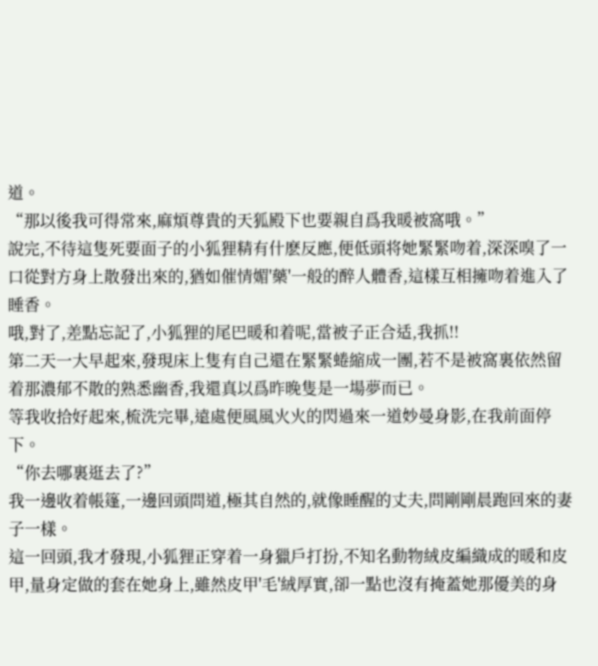道。
“那以後我可得常來,麻煩尊貴的天狐殿下也要親自爲我暖被窩哦。”
說完,不待這隻死要面子的小狐狸精有什麽反應,便低頭将她緊緊吻着,深深嗅了一口從對方身上散發出來的,猶如催情媚'藥'一般的醉人體香,這樣互相擁吻着進入了睡香。
哦,對了,差點忘記了,小狐狸的尾巴暖和着呢,當被子正合适,我抓!!
第二天一大早起來,發現床上隻有自己還在緊緊蜷縮成一團,若不是被窩裏依然留着那濃郁不散的熟悉幽香,我還真以爲昨晚隻是一場夢而已。
等我收拾好起來,梳洗完畢,遠處便風風火火的閃過來一道妙曼身影,在我前面停下。
“你去哪裏逛去了?”
我一邊收着帳篷,一邊回頭問道,極其自然的,就像睡醒的丈夫,問剛剛晨跑回來的妻子一樣。
這一回頭,我才發現,小狐狸正穿着一身獵戶打扮,不知名動物絨皮編織成的暖和皮甲,量身定做的套在她身上,雖然皮甲'毛'絨厚實,卻一點也沒有掩蓋她那優美的身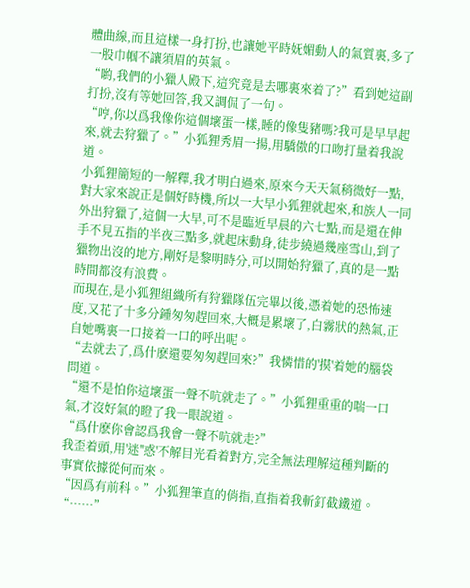體曲線,而且這樣一身打扮,也讓她平時妩媚動人的氣質裏,多了一股巾帼不讓須眉的英氣。
“喲,我們的小獵人殿下,這究竟是去哪裏來着了?”看到她這副打扮,沒有等她回答,我又調侃了一句。
“哼,你以爲我像你這個壞蛋一樣,睡的像隻豬嗎?我可是早早起來,就去狩獵了。”小狐狸秀眉一揚,用驕傲的口吻打量着我說道。
小狐狸簡短的一解釋,我才明白過來,原來今天天氣稍微好一點,對大家來說正是個好時機,所以一大早小狐狸就起來,和族人一同外出狩獵了,這個一大早,可不是臨近早晨的六七點,而是還在伸手不見五指的半夜三點多,就起床動身,徒步繞過幾座雪山,到了獵物出沒的地方,剛好是黎明時分,可以開始狩獵了,真的是一點時間都沒有浪費。
而現在,是小狐狸組織所有狩獵隊伍完畢以後,憑着她的恐怖速度,又花了十多分鍾匆匆趕回來,大概是累壞了,白霧狀的熱氣,正自她嘴裏一口接着一口的呼出呢。
“去就去了,爲什麽還要匆匆趕回來?”我憐惜的'摸'着她的腦袋問道。
“還不是怕你這壞蛋一聲不吭就走了。”小狐狸重重的喘一口氣,才沒好氣的瞪了我一眼說道。
“爲什麽你會認爲我會一聲不吭就走?”
我歪着頭,用'迷''惑'不解目光看着對方,完全無法理解這種判斷的事實依據從何而來。
“因爲有前科。”小狐狸筆直的俏指,直指着我斬釘截鐵道。
“……”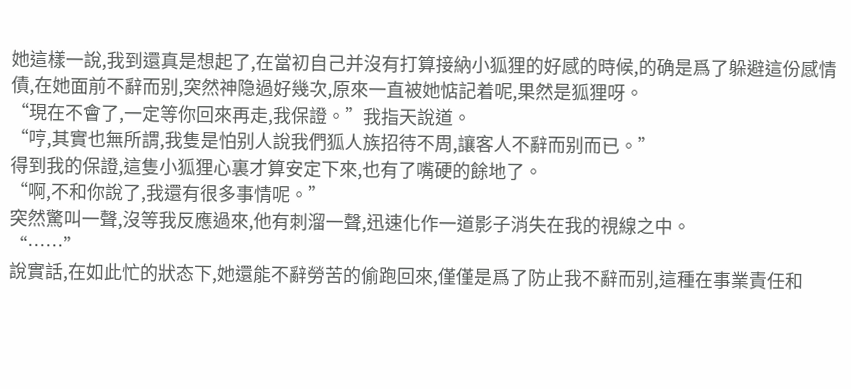她這樣一說,我到還真是想起了,在當初自己并沒有打算接納小狐狸的好感的時候,的确是爲了躲避這份感情債,在她面前不辭而别,突然神隐過好幾次,原來一直被她惦記着呢,果然是狐狸呀。
“現在不會了,一定等你回來再走,我保證。”我指天說道。
“哼,其實也無所謂,我隻是怕别人說我們狐人族招待不周,讓客人不辭而别而已。”
得到我的保證,這隻小狐狸心裏才算安定下來,也有了嘴硬的餘地了。
“啊,不和你說了,我還有很多事情呢。”
突然驚叫一聲,沒等我反應過來,他有刺溜一聲,迅速化作一道影子消失在我的視線之中。
“……”
說實話,在如此忙的狀态下,她還能不辭勞苦的偷跑回來,僅僅是爲了防止我不辭而别,這種在事業責任和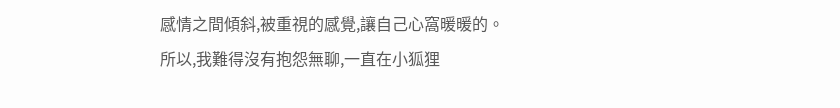感情之間傾斜,被重視的感覺,讓自己心窩暖暖的。
所以,我難得沒有抱怨無聊,一直在小狐狸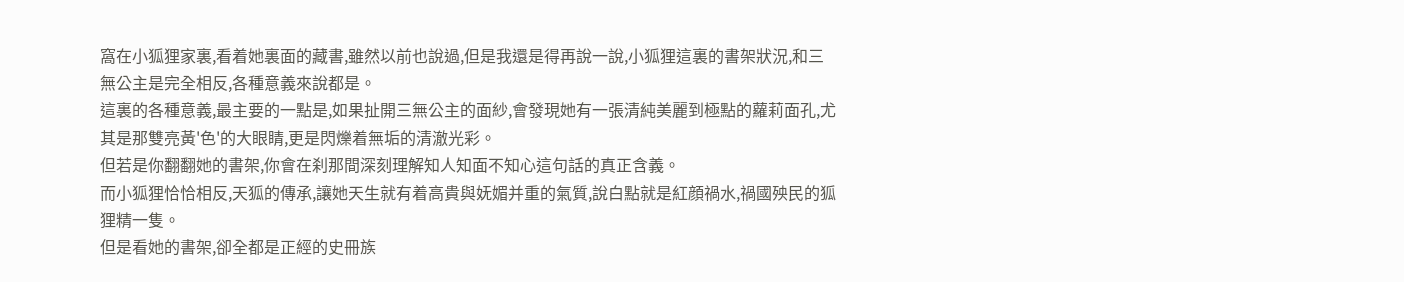窩在小狐狸家裏,看着她裏面的藏書,雖然以前也說過,但是我還是得再說一說,小狐狸這裏的書架狀況,和三無公主是完全相反,各種意義來說都是。
這裏的各種意義,最主要的一點是,如果扯開三無公主的面紗,會發現她有一張清純美麗到極點的蘿莉面孔,尤其是那雙亮黃'色'的大眼睛,更是閃爍着無垢的清澈光彩。
但若是你翻翻她的書架,你會在刹那間深刻理解知人知面不知心這句話的真正含義。
而小狐狸恰恰相反,天狐的傳承,讓她天生就有着高貴與妩媚并重的氣質,說白點就是紅顔禍水,禍國殃民的狐狸精一隻。
但是看她的書架,卻全都是正經的史冊族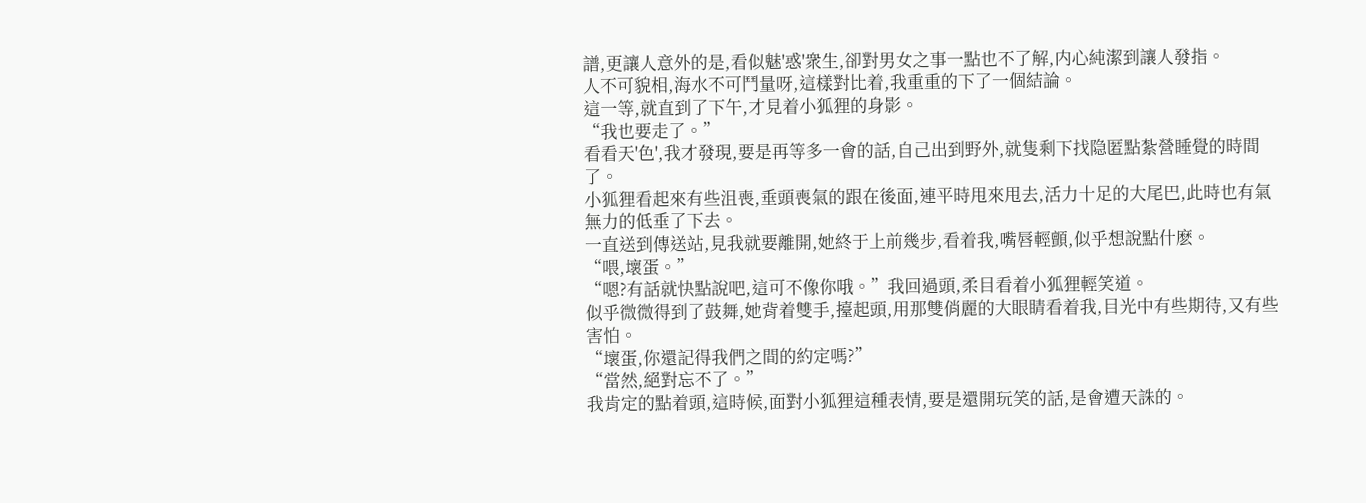譜,更讓人意外的是,看似魅'惑'衆生,卻對男女之事一點也不了解,内心純潔到讓人發指。
人不可貌相,海水不可鬥量呀,這樣對比着,我重重的下了一個結論。
這一等,就直到了下午,才見着小狐狸的身影。
“我也要走了。”
看看天'色',我才發現,要是再等多一會的話,自己出到野外,就隻剩下找隐匿點紮營睡覺的時間了。
小狐狸看起來有些沮喪,垂頭喪氣的跟在後面,連平時甩來甩去,活力十足的大尾巴,此時也有氣無力的低垂了下去。
一直送到傳送站,見我就要離開,她終于上前幾步,看着我,嘴唇輕顫,似乎想說點什麽。
“喂,壞蛋。”
“嗯?有話就快點說吧,這可不像你哦。”我回過頭,柔目看着小狐狸輕笑道。
似乎微微得到了鼓舞,她背着雙手,擡起頭,用那雙俏麗的大眼睛看着我,目光中有些期待,又有些害怕。
“壞蛋,你還記得我們之間的約定嗎?”
“當然,絕對忘不了。”
我肯定的點着頭,這時候,面對小狐狸這種表情,要是還開玩笑的話,是會遭天誅的。